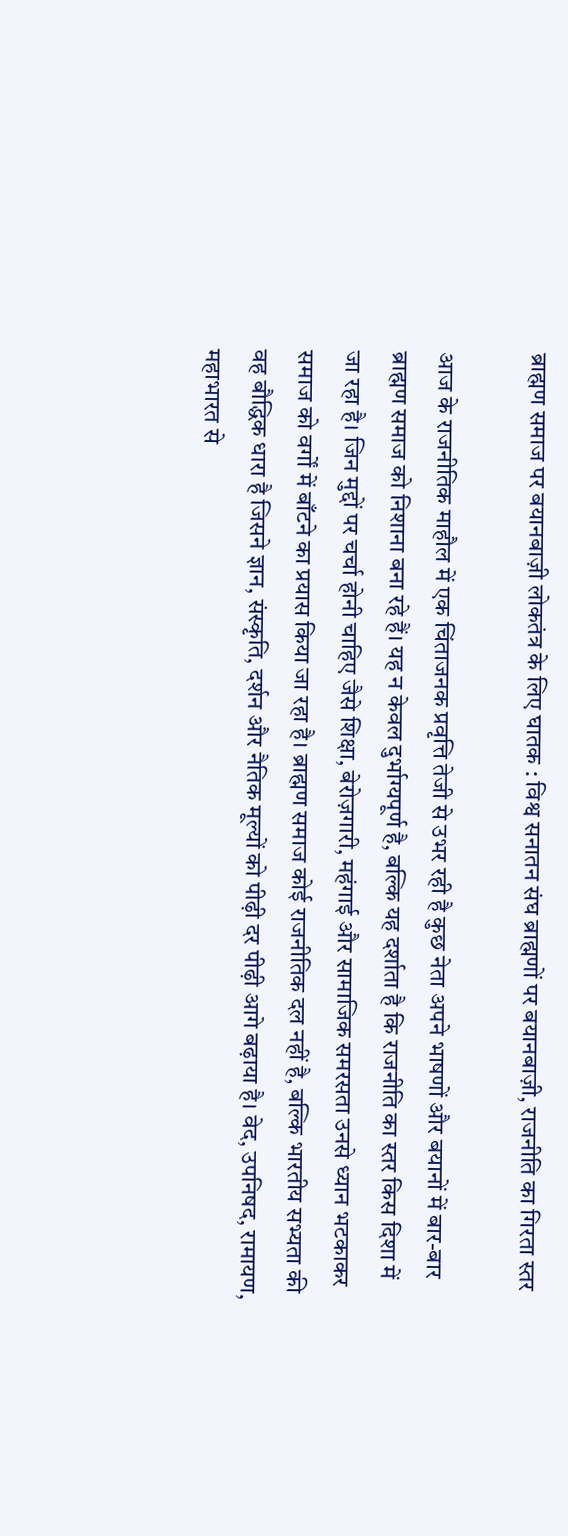ब्राह्मण समाज पर बयानबाज़ी लोकतंत्र के लिए घातक : विश्व सनातन संघ ब्राह्मणों पर बयानबाज़ी, राजनीति का गिरता स्तर

आज के राजनीतिक माहौल में एक चिंताजनक प्रवृत्ति तेजी से उभर रही है कुछ नेता अपने भाषणों और बयानों में बार-बार ब्राह्मण समाज को निशाना बना रहे हैं। यह न केवल दुर्भाग्यपूर्ण है, बल्कि यह दर्शाता है कि राजनीति का स्तर किस दिशा में जा रहा है। जिन मुद्दों पर चर्चा होनी चाहिए जैसे शिक्षा, बेरोज़गारी, महंगाई और सामाजिक समरसता उनसे ध्यान भटकाकर समाज को वर्गों में बाँटने का प्रयास किया जा रहा है। ब्राह्मण समाज कोई राजनीतिक दल नहीं है, बल्कि भारतीय सभ्यता की वह बौद्धिक धारा है जिसने ज्ञान, संस्कृति, दर्शन और नैतिक मूल्यों को पीढ़ी दर पीढ़ी आगे बढ़ाया है। वेद, उपनिषद, रामायण, महाभारत से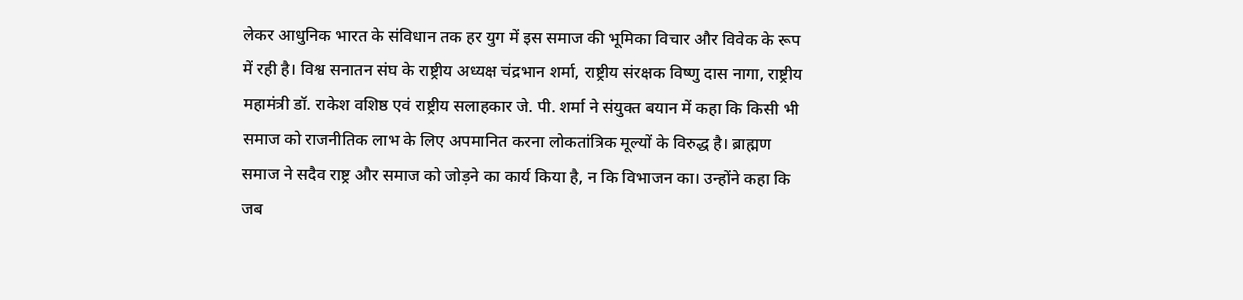लेकर आधुनिक भारत के संविधान तक हर युग में इस समाज की भूमिका विचार और विवेक के रूप में रही है। विश्व सनातन संघ के राष्ट्रीय अध्यक्ष चंद्रभान शर्मा, राष्ट्रीय संरक्षक विष्णु दास नागा, राष्ट्रीय महामंत्री डॉ. राकेश वशिष्ठ एवं राष्ट्रीय सलाहकार जे. पी. शर्मा ने संयुक्त बयान में कहा कि किसी भी समाज को राजनीतिक लाभ के लिए अपमानित करना लोकतांत्रिक मूल्यों के विरुद्ध है। ब्राह्मण समाज ने सदैव राष्ट्र और समाज को जोड़ने का कार्य किया है, न कि विभाजन का। उन्होंने कहा कि जब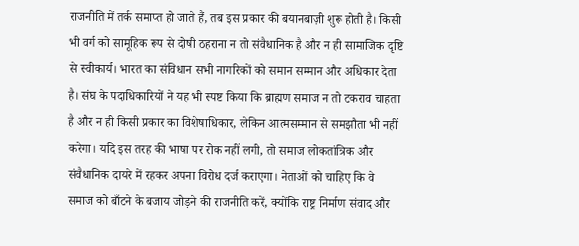राजनीति में तर्क समाप्त हो जाते हैं, तब इस प्रकार की बयानबाज़ी शुरू होती है। किसी भी वर्ग को सामूहिक रूप से दोषी ठहराना न तो संवैधानिक है और न ही सामाजिक दृष्टि से स्वीकार्य। भारत का संविधान सभी नागरिकों को समान सम्मान और अधिकार देता है। संघ के पदाधिकारियों ने यह भी स्पष्ट किया कि ब्राह्मण समाज न तो टकराव चाहता है और न ही किसी प्रकार का विशेषाधिकार, लेकिन आत्मसम्मान से समझौता भी नहीं करेगा। यदि इस तरह की भाषा पर रोक नहीं लगी, तो समाज लोकतांत्रिक और संवैधानिक दायरे में रहकर अपना विरोध दर्ज कराएगा। नेताओं को चाहिए कि वे समाज को बाँटने के बजाय जोड़ने की राजनीति करें, क्योंकि राष्ट्र निर्माण संवाद और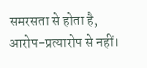समरसता से होता है, आरोप-प्रत्यारोप से नहीं।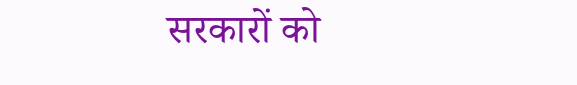सरकारों को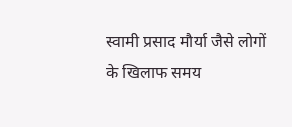स्वामी प्रसाद मौर्या जैसे लोगों के खिलाफ समय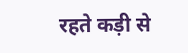रहते कड़ी से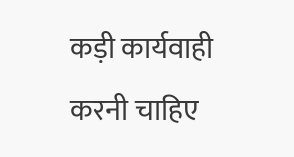कड़ी कार्यवाही करनी चाहिए